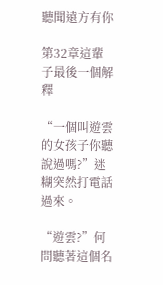聽聞遠方有你

第32章這輩子最後一個解釋

“一個叫遊雲的女孩子你聽說過嗎?”迷糊突然打電話過來。

“遊雲?”何問聽著這個名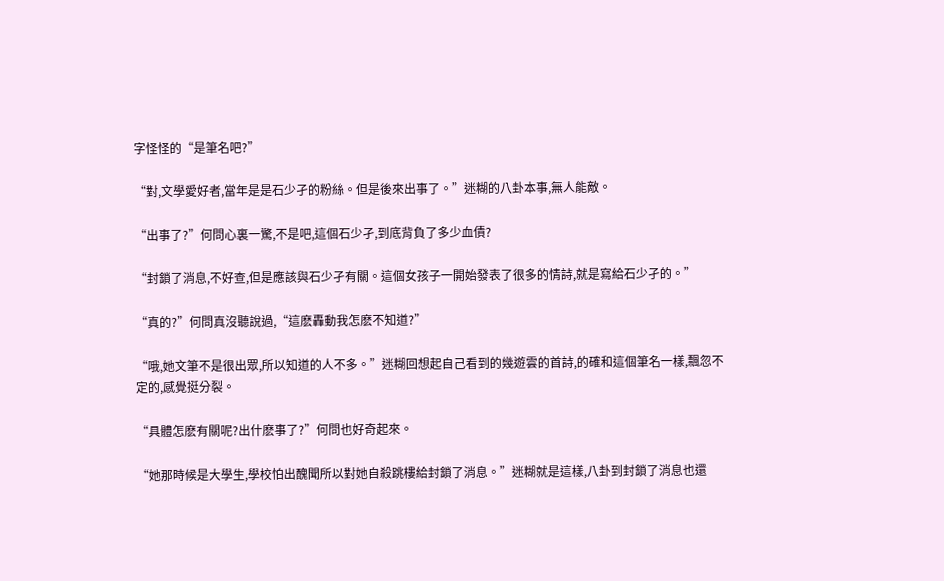字怪怪的“是筆名吧?”

“對,文學愛好者,當年是是石少孑的粉絲。但是後來出事了。”迷糊的八卦本事,無人能敵。

“出事了?”何問心裏一驚,不是吧,這個石少孑,到底背負了多少血債?

“封鎖了消息,不好查,但是應該與石少孑有關。這個女孩子一開始發表了很多的情詩,就是寫給石少孑的。”

“真的?”何問真沒聽說過,“這麽轟動我怎麽不知道?”

“哦,她文筆不是很出眾,所以知道的人不多。”迷糊回想起自己看到的幾遊雲的首詩,的確和這個筆名一樣,飄忽不定的,感覺挺分裂。

“具體怎麽有關呢?出什麽事了?”何問也好奇起來。

“她那時候是大學生,學校怕出醜聞所以對她自殺跳樓給封鎖了消息。”迷糊就是這樣,八卦到封鎖了消息也還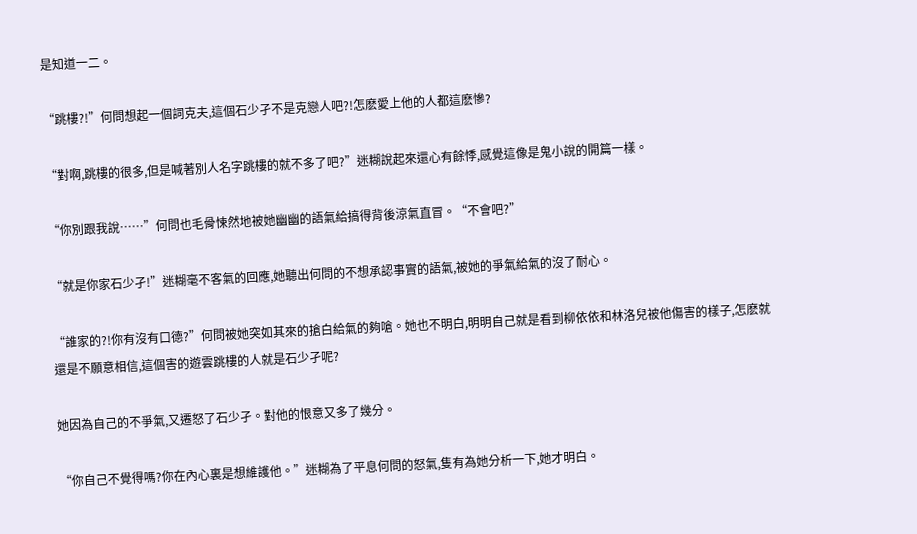是知道一二。

“跳樓?!”何問想起一個詞克夫,這個石少孑不是克戀人吧?!怎麽愛上他的人都這麽慘?

“對啊,跳樓的很多,但是喊著別人名字跳樓的就不多了吧?”迷糊說起來還心有餘悸,感覺這像是鬼小說的開篇一樣。

“你別跟我說……”何問也毛骨悚然地被她幽幽的語氣給搞得背後涼氣直冒。“不會吧?”

“就是你家石少孑!”迷糊毫不客氣的回應,她聽出何問的不想承認事實的語氣,被她的爭氣給氣的沒了耐心。

“誰家的?!你有沒有口德?”何問被她突如其來的搶白給氣的夠嗆。她也不明白,明明自己就是看到柳依依和林洛兒被他傷害的樣子,怎麽就還是不願意相信,這個害的遊雲跳樓的人就是石少孑呢?

她因為自己的不爭氣,又遷怒了石少孑。對他的恨意又多了幾分。

“你自己不覺得嗎?你在內心裏是想維護他。”迷糊為了平息何問的怒氣,隻有為她分析一下,她才明白。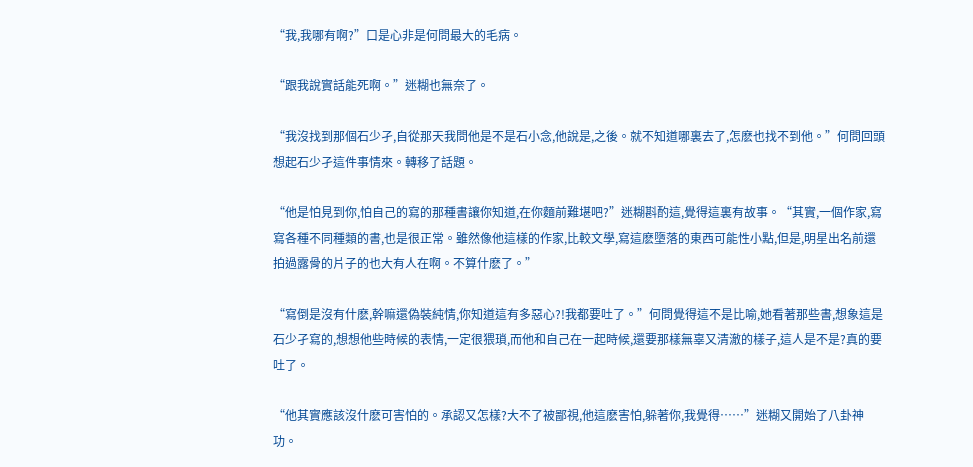“我,我哪有啊?”口是心非是何問最大的毛病。

“跟我說實話能死啊。”迷糊也無奈了。

“我沒找到那個石少孑,自從那天我問他是不是石小念,他說是,之後。就不知道哪裏去了,怎麽也找不到他。”何問回頭想起石少孑這件事情來。轉移了話題。

“他是怕見到你,怕自己的寫的那種書讓你知道,在你麵前難堪吧?”迷糊斟酌這,覺得這裏有故事。“其實,一個作家,寫寫各種不同種類的書,也是很正常。雖然像他這樣的作家,比較文學,寫這麽墮落的東西可能性小點,但是,明星出名前還拍過露骨的片子的也大有人在啊。不算什麽了。”

“寫倒是沒有什麽,幹嘛還偽裝純情,你知道這有多惡心?!我都要吐了。”何問覺得這不是比喻,她看著那些書,想象這是石少孑寫的,想想他些時候的表情,一定很猥瑣,而他和自己在一起時候,還要那樣無辜又清澈的樣子,這人是不是?真的要吐了。

“他其實應該沒什麽可害怕的。承認又怎樣?大不了被鄙視,他這麽害怕,躲著你,我覺得……”迷糊又開始了八卦神功。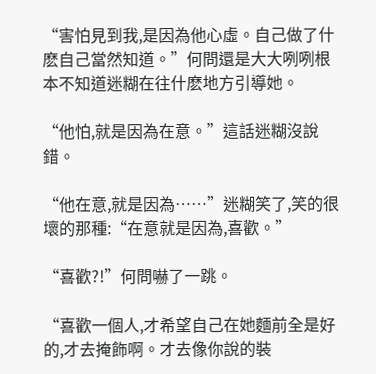“害怕見到我,是因為他心虛。自己做了什麽自己當然知道。”何問還是大大咧咧根本不知道迷糊在往什麽地方引導她。

“他怕,就是因為在意。”這話迷糊沒說錯。

“他在意,就是因為……”迷糊笑了,笑的很壞的那種:“在意就是因為,喜歡。”

“喜歡?!”何問嚇了一跳。

“喜歡一個人,才希望自己在她麵前全是好的,才去掩飾啊。才去像你說的裝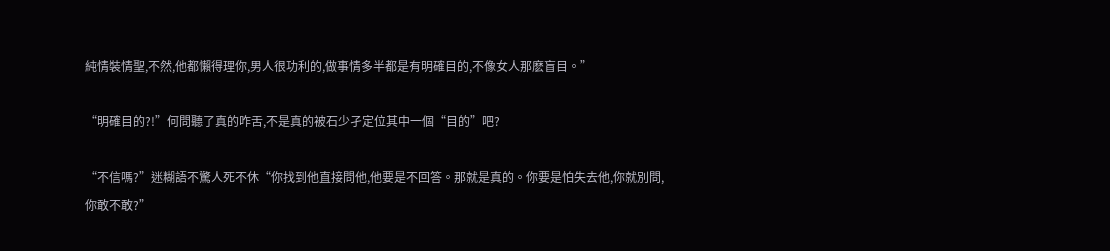純情裝情聖,不然,他都懶得理你,男人很功利的,做事情多半都是有明確目的,不像女人那麽盲目。”

“明確目的?!”何問聽了真的咋舌,不是真的被石少孑定位其中一個“目的”吧?

“不信嗎?”迷糊語不驚人死不休“你找到他直接問他,他要是不回答。那就是真的。你要是怕失去他,你就別問,你敢不敢?”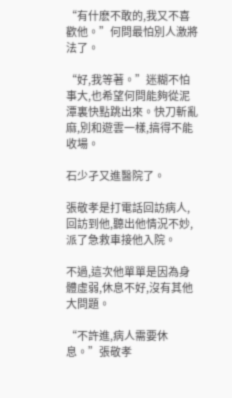“有什麽不敢的,我又不喜歡他。”何問最怕別人激將法了。

“好,我等著。”迷糊不怕事大,也希望何問能夠從泥潭裏快點跳出來。快刀斬亂麻,別和遊雲一樣,搞得不能收場。

石少孑又進醫院了。

張敬孝是打電話回訪病人,回訪到他,聽出他情況不妙,派了急救車接他入院。

不過,這次他單單是因為身體虛弱,休息不好,沒有其他大問題。

“不許進,病人需要休息。”張敬孝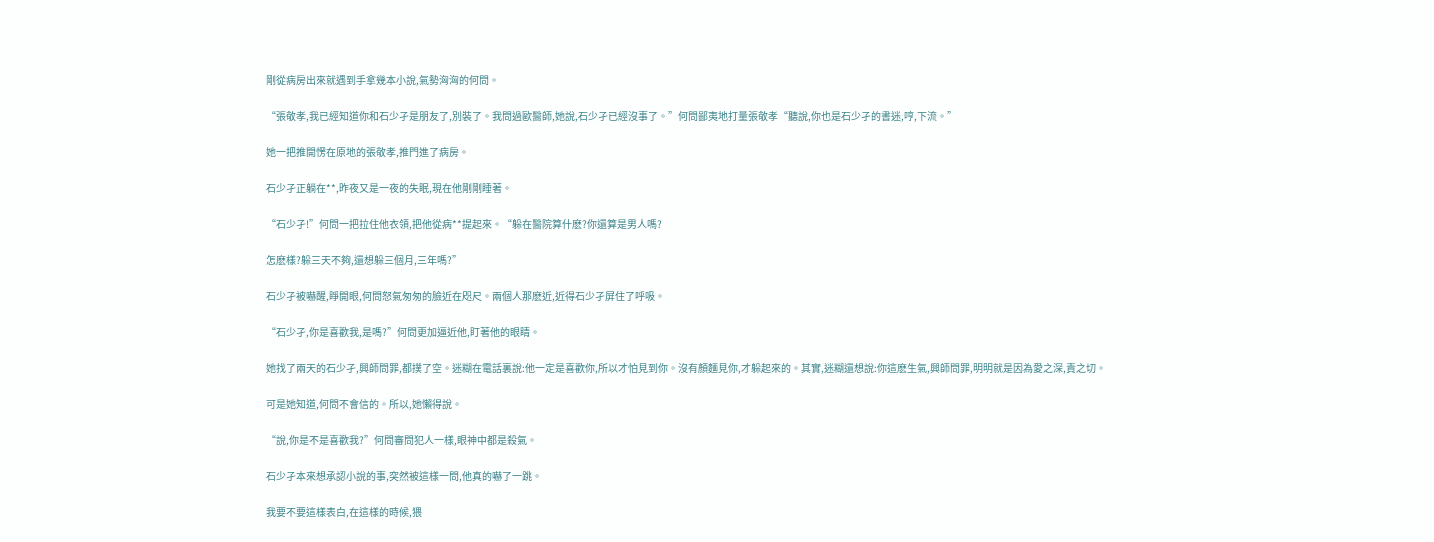剛從病房出來就遇到手拿幾本小說,氣勢洶洶的何問。

“張敬孝,我已經知道你和石少孑是朋友了,別裝了。我問過歐醫師,她說,石少孑已經沒事了。”何問鄙夷地打量張敬孝“聽說,你也是石少孑的書迷,哼,下流。”

她一把推開愣在原地的張敬孝,推門進了病房。

石少孑正躺在**,昨夜又是一夜的失眠,現在他剛剛睡著。

“石少孑!”何問一把拉住他衣領,把他從病**提起來。“躲在醫院算什麽?你還算是男人嗎?

怎麽樣?躲三天不夠,還想躲三個月,三年嗎?”

石少孑被嚇醒,睜開眼,何問怒氣匆匆的臉近在咫尺。兩個人那麽近,近得石少孑屏住了呼吸。

“石少孑,你是喜歡我,是嗎?”何問更加逼近他,盯著他的眼睛。

她找了兩天的石少孑,興師問罪,都撲了空。迷糊在電話裏說:他一定是喜歡你,所以才怕見到你。沒有顏麵見你,才躲起來的。其實,迷糊還想說:你這麽生氣,興師問罪,明明就是因為愛之深,責之切。

可是她知道,何問不會信的。所以,她懶得說。

“說,你是不是喜歡我?”何問審問犯人一樣,眼神中都是殺氣。

石少孑本來想承認小說的事,突然被這樣一問,他真的嚇了一跳。

我要不要這樣表白,在這樣的時候,猥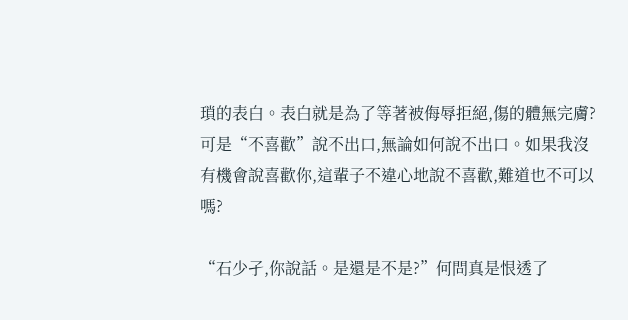瑣的表白。表白就是為了等著被侮辱拒絕,傷的體無完膚?可是“不喜歡”說不出口,無論如何說不出口。如果我沒有機會說喜歡你,這輩子不違心地說不喜歡,難道也不可以嗎?

“石少孑,你說話。是還是不是?”何問真是恨透了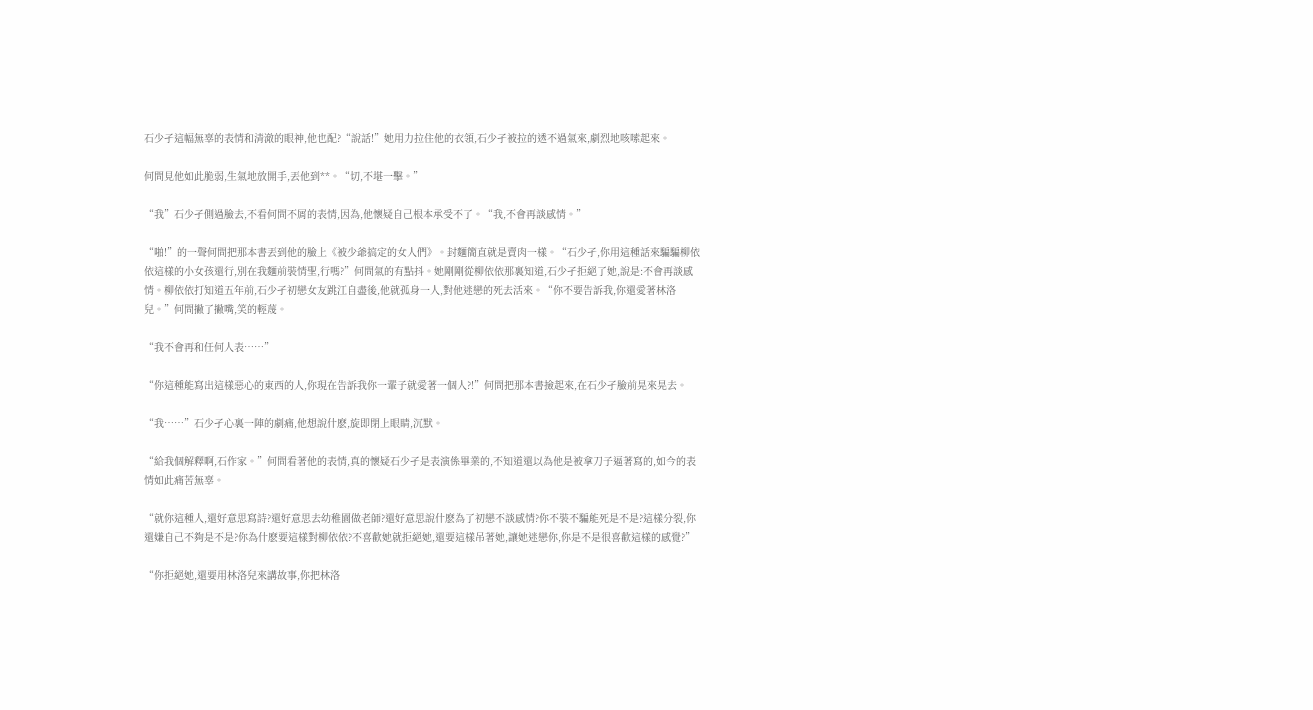石少孑這幅無辜的表情和清澈的眼神,他也配?“說話!”她用力拉住他的衣領,石少孑被拉的透不過氣來,劇烈地咳嗦起來。

何問見他如此脆弱,生氣地放開手,丟他到**。“切,不堪一擊。”

“我”石少孑側過臉去,不看何問不屑的表情,因為,他懷疑自己根本承受不了。“我,不會再談感情。”

“啪!”的一聲何問把那本書丟到他的臉上《被少爺搞定的女人們》。封麵簡直就是賣肉一樣。“石少孑,你用這種話來騙騙柳依依這樣的小女孩還行,別在我麵前裝情聖,行嗎?”何問氣的有點抖。她剛剛從柳依依那裏知道,石少孑拒絕了她,說是:不會再談感情。柳依依打知道五年前,石少孑初戀女友跳江自盡後,他就孤身一人,對他迷戀的死去活來。“你不要告訴我,你還愛著林洛兒。”何問撇了撇嘴,笑的輕蔑。

“我不會再和任何人表……”

“你這種能寫出這樣惡心的東西的人,你現在告訴我你一輩子就愛著一個人?!”何問把那本書撿起來,在石少孑臉前晃來晃去。

“我……”石少孑心裏一陣的劇痛,他想說什麽,旋即閉上眼睛,沉默。

“給我個解釋啊,石作家。”何問看著他的表情,真的懷疑石少孑是表演係畢業的,不知道還以為他是被拿刀子逼著寫的,如今的表情如此痛苦無辜。

“就你這種人,還好意思寫詩?還好意思去幼稚園做老師?還好意思說什麽為了初戀不談感情?你不裝不騙能死是不是?這樣分裂,你還嫌自己不夠是不是?你為什麽要這樣對柳依依?不喜歡她就拒絕她,還要這樣吊著她,讓她迷戀你,你是不是很喜歡這樣的感覺?”

“你拒絕她,還要用林洛兒來講故事,你把林洛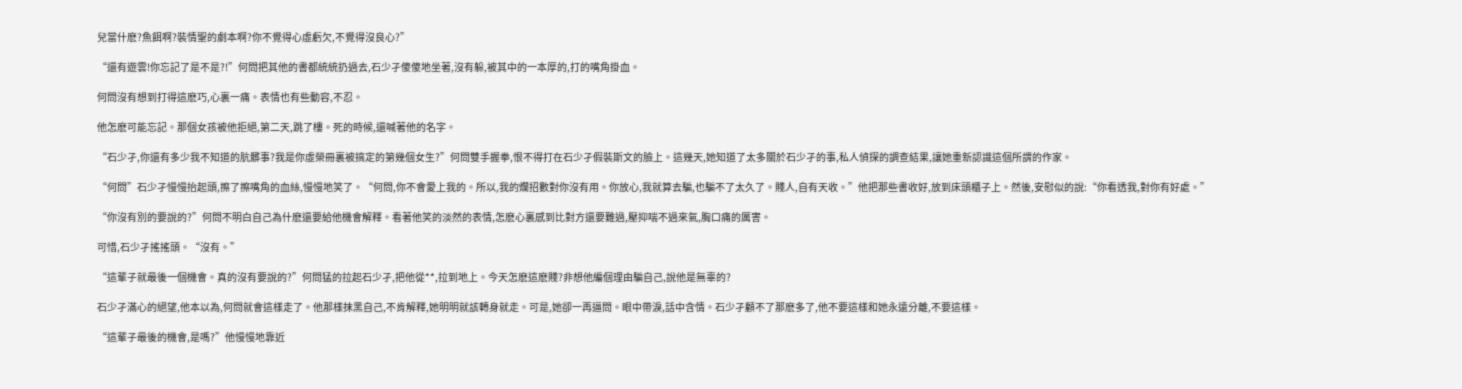兒當什麽?魚餌啊?裝情聖的劇本啊?你不覺得心虛虧欠,不覺得沒良心?”

“還有遊雲!你忘記了是不是?!”何問把其他的書都統統扔過去,石少孑傻傻地坐著,沒有躲,被其中的一本厚的,打的嘴角掛血。

何問沒有想到打得這麽巧,心裏一痛。表情也有些動容,不忍。

他怎麽可能忘記。那個女孩被他拒絕,第二天,跳了樓。死的時候,還喊著他的名字。

“石少孑,你還有多少我不知道的肮髒事?我是你虛榮冊裏被搞定的第幾個女生?”何問雙手握拳,恨不得打在石少孑假裝斯文的臉上。這幾天,她知道了太多關於石少孑的事,私人偵探的調查結果,讓她重新認識這個所謂的作家。

“何問”石少孑慢慢抬起頭,擦了擦嘴角的血絲,慢慢地笑了。“何問,你不會愛上我的。所以,我的爛招數對你沒有用。你放心,我就算去騙,也騙不了太久了。賤人,自有天收。”他把那些書收好,放到床頭櫃子上。然後,安慰似的說:“你看透我,對你有好處。”

“你沒有別的要說的?”何問不明白自己為什麽還要給他機會解釋。看著他笑的淡然的表情,怎麽心裏感到比對方還要難過,壓抑喘不過來氣,胸口痛的厲害。

可惜,石少孑搖搖頭。“沒有。”

“這輩子就最後一個機會。真的沒有要說的?”何問猛的拉起石少孑,把他從**,拉到地上。今天怎麽這麽賤?非想他編個理由騙自己,說他是無辜的?

石少孑滿心的絕望,他本以為,何問就會這樣走了。他那樣抹黑自己,不肯解釋,她明明就該轉身就走。可是,她卻一再逼問。眼中帶淚,話中含情。石少孑顧不了那麽多了,他不要這樣和她永遠分離,不要這樣。

“這輩子最後的機會,是嗎?”他慢慢地靠近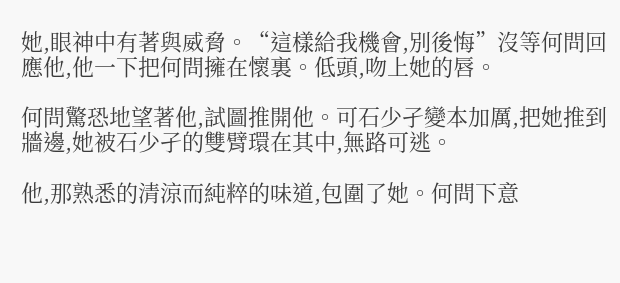她,眼神中有著與威脅。“這樣給我機會,別後悔”沒等何問回應他,他一下把何問擁在懷裏。低頭,吻上她的唇。

何問驚恐地望著他,試圖推開他。可石少孑變本加厲,把她推到牆邊,她被石少孑的雙臂環在其中,無路可逃。

他,那熟悉的清涼而純粹的味道,包圍了她。何問下意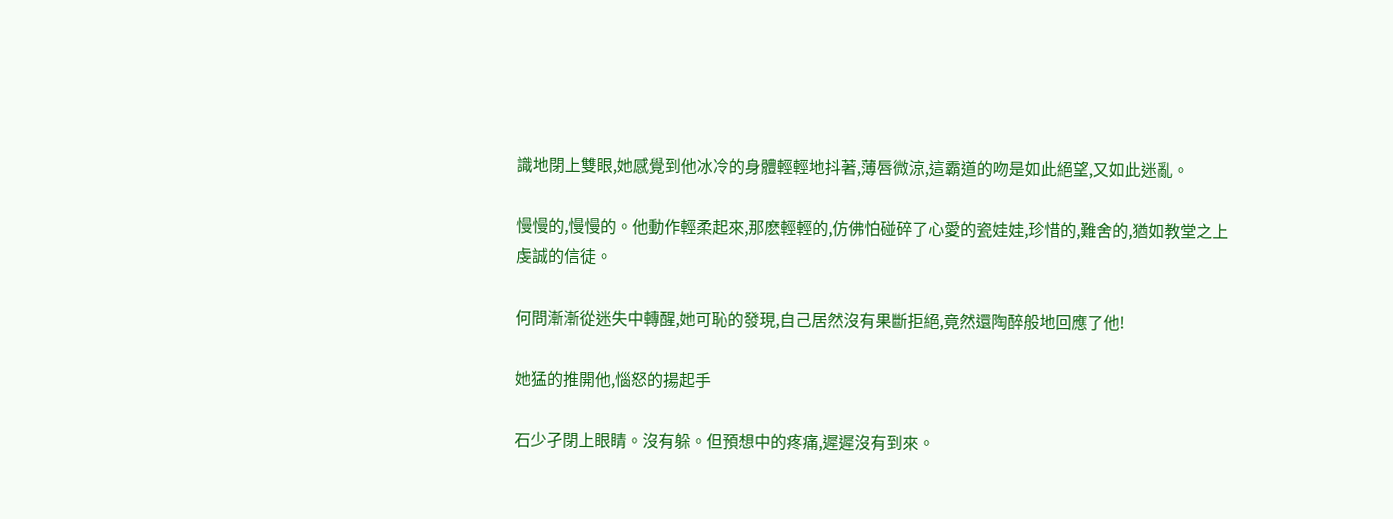識地閉上雙眼,她感覺到他冰冷的身體輕輕地抖著,薄唇微涼,這霸道的吻是如此絕望,又如此迷亂。

慢慢的,慢慢的。他動作輕柔起來,那麽輕輕的,仿佛怕碰碎了心愛的瓷娃娃,珍惜的,難舍的,猶如教堂之上虔誠的信徒。

何問漸漸從迷失中轉醒,她可恥的發現,自己居然沒有果斷拒絕,竟然還陶醉般地回應了他!

她猛的推開他,惱怒的揚起手

石少孑閉上眼睛。沒有躲。但預想中的疼痛,遲遲沒有到來。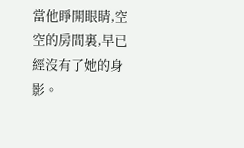當他睜開眼睛,空空的房間裏,早已經沒有了她的身影。